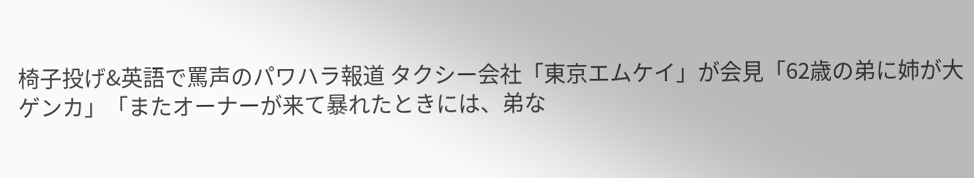椅子投げ&英語で罵声のパワハラ報道 タクシー会社「東京エムケイ」が会見「62歳の弟に姉が大ゲンカ」「またオーナーが来て暴れたときには、弟な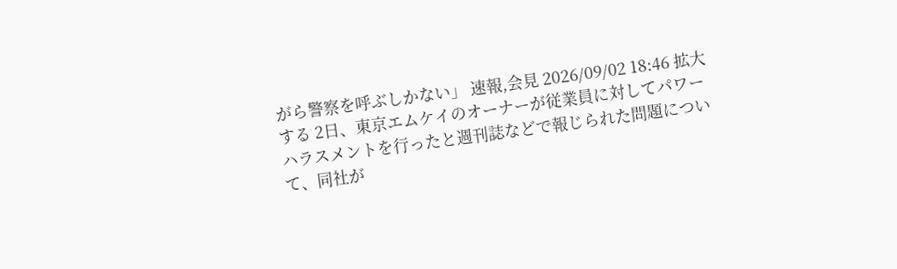がら警察を呼ぶしかない」 速報,会見 2026/09/02 18:46 拡大する 2日、東京エムケイのオーナーが従業員に対してパワーハラスメントを行ったと週刊誌などで報じられた問題について、同社が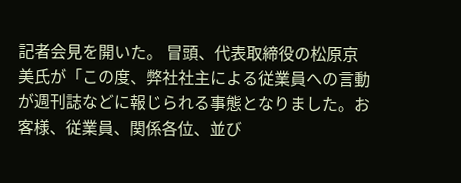記者会見を開いた。 冒頭、代表取締役の松原京美氏が「この度、弊社社主による従業員への言動が週刊誌などに報じられる事態となりました。お客様、従業員、関係各位、並び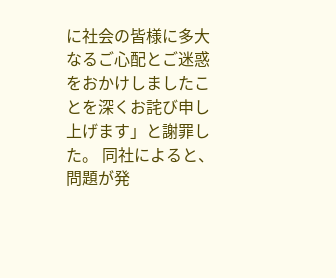に社会の皆様に多大なるご心配とご迷惑をおかけしましたことを深くお詫び申し上げます」と謝罪した。 同社によると、問題が発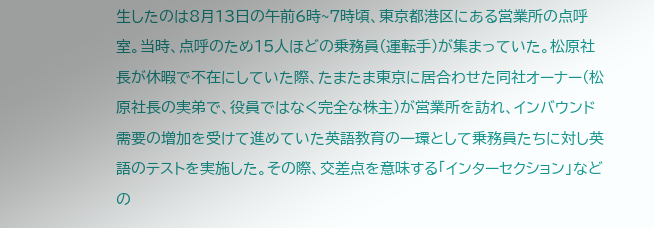生したのは8月13日の午前6時~7時頃、東京都港区にある営業所の点呼室。当時、点呼のため15人ほどの乗務員(運転手)が集まっていた。松原社長が休暇で不在にしていた際、たまたま東京に居合わせた同社オーナー(松原社長の実弟で、役員ではなく完全な株主)が営業所を訪れ、インバウンド需要の増加を受けて進めていた英語教育の一環として乗務員たちに対し英語のテストを実施した。その際、交差点を意味する「インターセクション」などの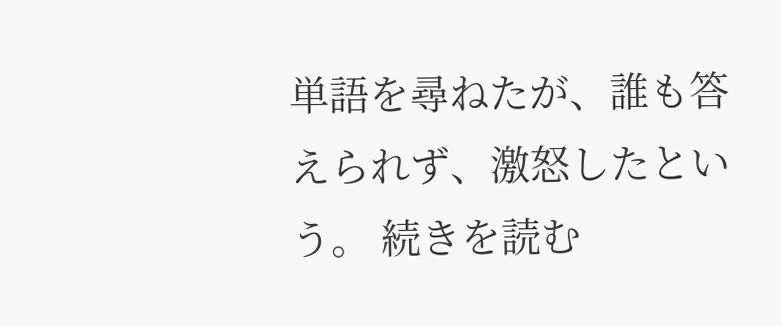単語を尋ねたが、誰も答えられず、激怒したという。 続きを読む